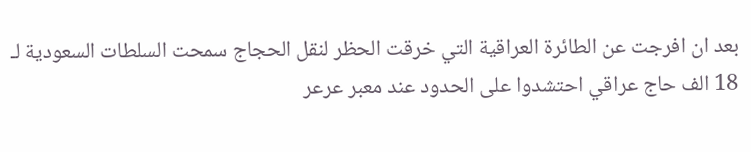بعد ان افرجت عن الطائرة العراقية التي خرقت الحظر لنقل الحجاج سمحت السلطات السعودية لـ 18 الف حاج عراقي احتشدوا على الحدود عند معبر عرعر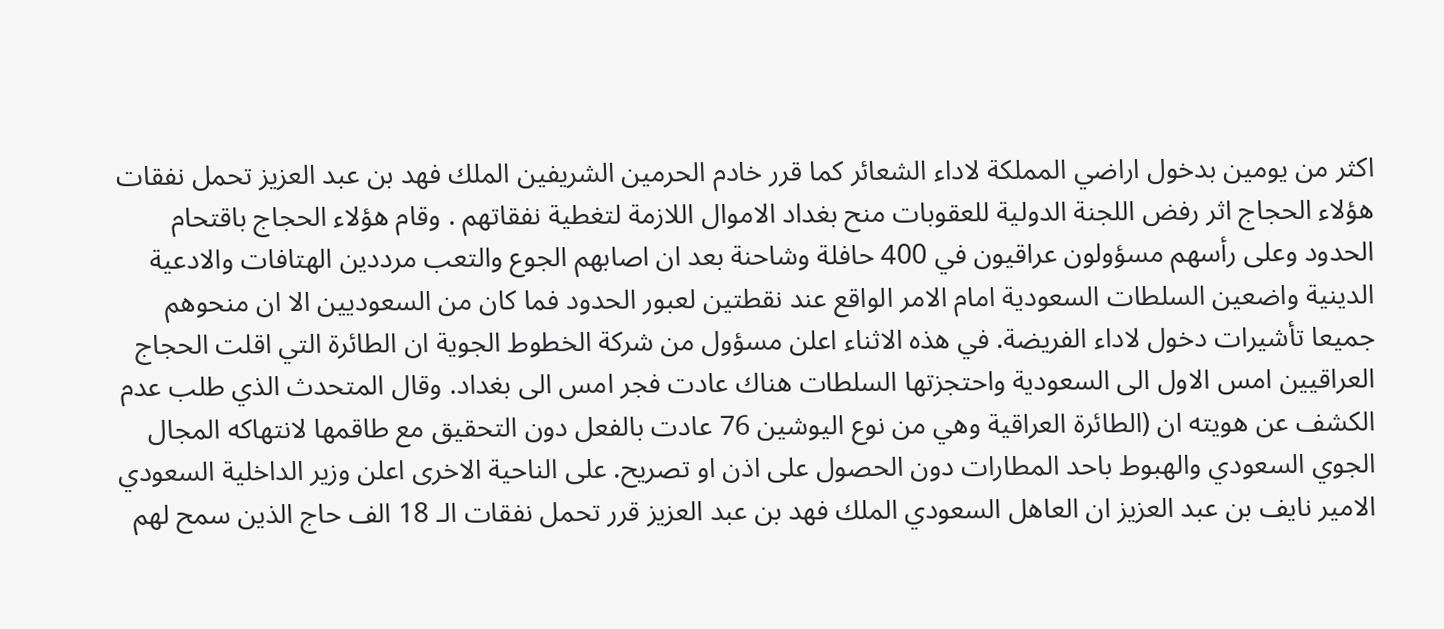اكثر من يومين بدخول اراضي المملكة لاداء الشعائر كما قرر خادم الحرمين الشريفين الملك فهد بن عبد العزيز تحمل نفقات هؤلاء الحجاج اثر رفض اللجنة الدولية للعقوبات منح بغداد الاموال اللازمة لتغطية نفقاتهم . وقام هؤلاء الحجاج باقتحام الحدود وعلى رأسهم مسؤولون عراقيون في 400 حافلة وشاحنة بعد ان اصابهم الجوع والتعب مرددين الهتافات والادعية الدينية واضعين السلطات السعودية امام الامر الواقع عند نقطتين لعبور الحدود فما كان من السعوديين الا ان منحوهم جميعا تأشيرات دخول لاداء الفريضة. في هذه الاثناء اعلن مسؤول من شركة الخطوط الجوية ان الطائرة التي اقلت الحجاج العراقيين امس الاول الى السعودية واحتجزتها السلطات هناك عادت فجر امس الى بغداد. وقال المتحدث الذي طلب عدم الكشف عن هويته ان (الطائرة العراقية وهي من نوع اليوشين 76 عادت بالفعل دون التحقيق مع طاقمها لانتهاكه المجال الجوي السعودي والهبوط باحد المطارات دون الحصول على اذن او تصريح. على الناحية الاخرى اعلن وزير الداخلية السعودي الامير نايف بن عبد العزيز ان العاهل السعودي الملك فهد بن عبد العزيز قرر تحمل نفقات الـ 18 الف حاج الذين سمح لهم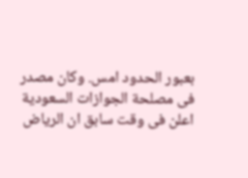بعبور الحدود امس. وكان مصدر فى مصلحة الجوازات السعودية اعلن فى وقت سابق ان الرياض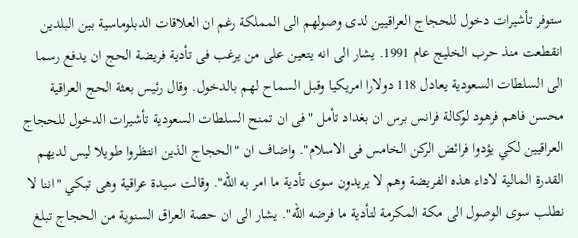ستوفر تأشيرات دخول للحجاج العراقيين لدى وصولهم الى المملكة رغم ان العلاقات الدبلوماسية بين البلدين انقطعت منذ حرب الخليج عام 1991. يشار الى انه يتعين على من يرغب فى تأدية فريضة الحج ان يدفع رسما الى السلطات السعودية يعادل 118 دولارا امريكيا وقبل السماح لهم بالدخول. وقال رئيس بعثة الحج العراقية محسن فاهم فرهود لوكالة فرانس برس ان بغداد تأمل "فى ان تمنح السلطات السعودية تأشيرات الدخول للحجاج العراقيين لكي يؤدوا فرائض الركن الخامس فى الاسلام". واضاف ان "الحجاج الذين انتظروا طويلا ليس لديهم القدرة المالية لاداء هذه الفريضة وهم لا يريدون سوى تأدية ما امر به الله". وقالت سيدة عراقية وهى تبكي "اننا لا نطلب سوى الوصول الى مكة المكرمة لتأدية ما فرضه الله". يشار الى ان حصة العراق السنوية من الحجاج تبلغ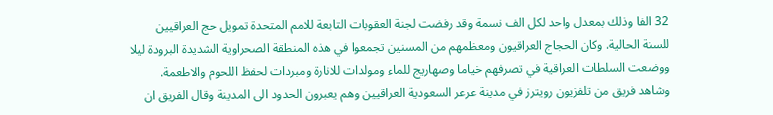32 الفا وذلك بمعدل واحد لكل الف نسمة وقد رفضت لجنة العقوبات التابعة للامم المتحدة تمويل حج العراقيين للسنة الحالية. وكان الحجاج العراقيون ومعظمهم من المسنين تجمعوا في هذه المنطقة الصحراوية الشديدة البرودة ليلا ووضعت السلطات العراقية في تصرفهم خياما وصهاريج للماء ومولدات للانارة ومبردات لحفظ اللحوم والاطعمة. وشاهد فريق من تلفزيون رويترز في مدينة عرعر السعودية العراقيين وهم يعبرون الحدود الى المدينة وقال الفريق ان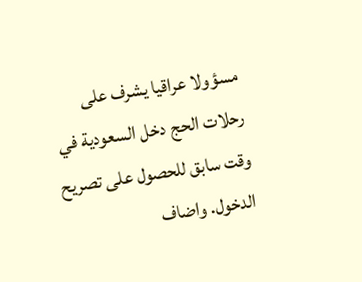مسؤولا عراقيا يشرف على رحلات الحج دخل السعودية في وقت سابق للحصول على تصريح الدخول. واضاف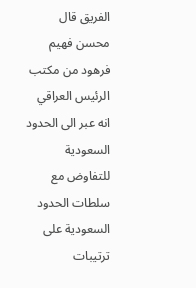الفريق قال محسن فهيم فرهود من مكتب الرئيس العراقي انه عبر الى الحدود السعودية للتفاوض مع سلطات الحدود السعودية على ترتيبات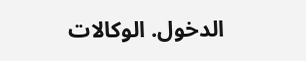الدخول. الوكالات